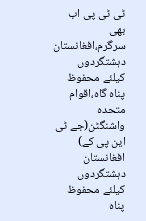ٹی ٹی پی اب بھی سرگرم،افغانستان دہشتگردوں کیلئے محفوظ پناہ گاہ،اقوام متحدہ
واشنگٹن(جے ٹی این پی کے) افغانستان دہشتگردوں کیلئے محفوظ پناہ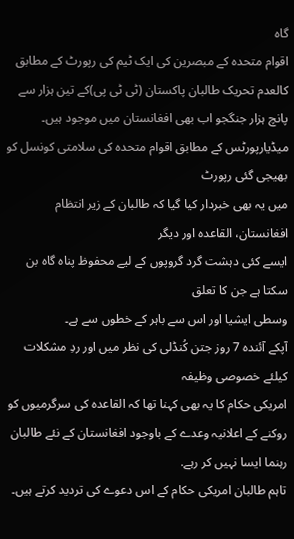گاہ
اقوام متحدہ کے مبصرین کی ایک ٹیم کی رپورٹ کے مطابق کالعدم تحریک طالبان پاکستان (ٹی ٹی پی)کے تین ہزار سے پانچ ہزار جنگجو اب بھی افغانستان میں موجود ہیں۔
میڈیارپورٹس کے مطابق اقوام متحدہ کی سلامتی کونسل کو بھیجی گئی رپورٹ
میں یہ بھی خبردار کیا گیا کہ طالبان کے زیر انتظام افغانستان، القاعدہ اور دیگر
ایسے کئی دہشت گرد گروپوں کے لیے محفوظ پناہ گاہ بن سکتا ہے جن کا تعلق
وسطی ایشیا اور اس سے باہر کے خطوں سے ہے۔
آپکے آئندہ 7 روز جتن کُنڈلی کی نظر میں اور ردِ مشکلات کیلئے خصوصی وظیفہ
امریکی حکام کا یہ بھی کہنا تھا کہ القاعدہ کی سرگرمیوں کو روکنے کے اعلانیہ وعدے کے باوجود افغانستان کے نئے طالبان رہنما ایسا نہیں کر رہے.
تاہم طالبان امریکی حکام کے اس دعوے کی تردید کرتے ہیں۔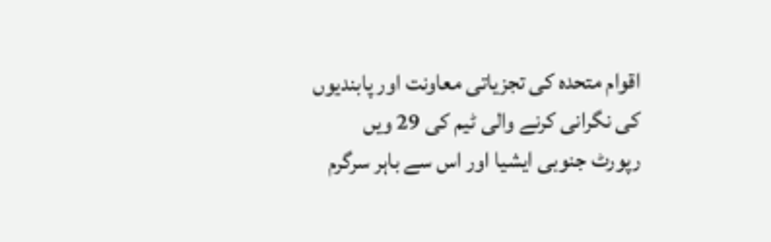اقوام متحدہ کی تجزیاتی معاونت اور پابندیوں کی نگرانی کرنے والی ٹیم کی 29 ویں
رپورٹ جنوبی ایشیا اور اس سے باہر سرگرم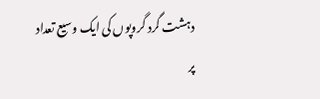دہشت گرد گروپوں کی ایک وسیع تعداد
پر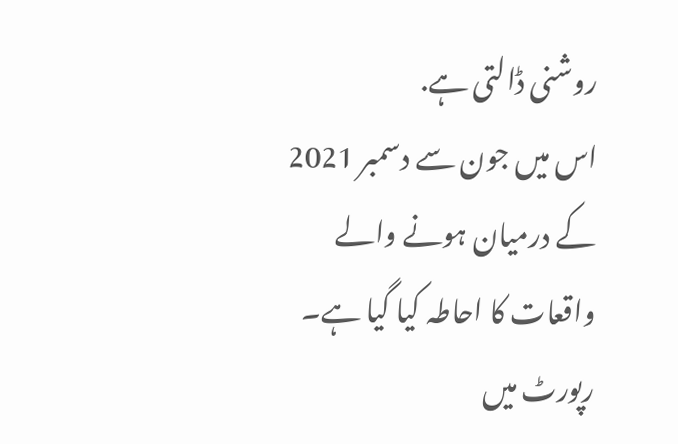روشنی ڈالتی ہے.
اس میں جون سے دسمبر 2021 کے درمیان ہونے والے واقعات کا احاطہ کیا گیا ہے۔
رپورٹ میں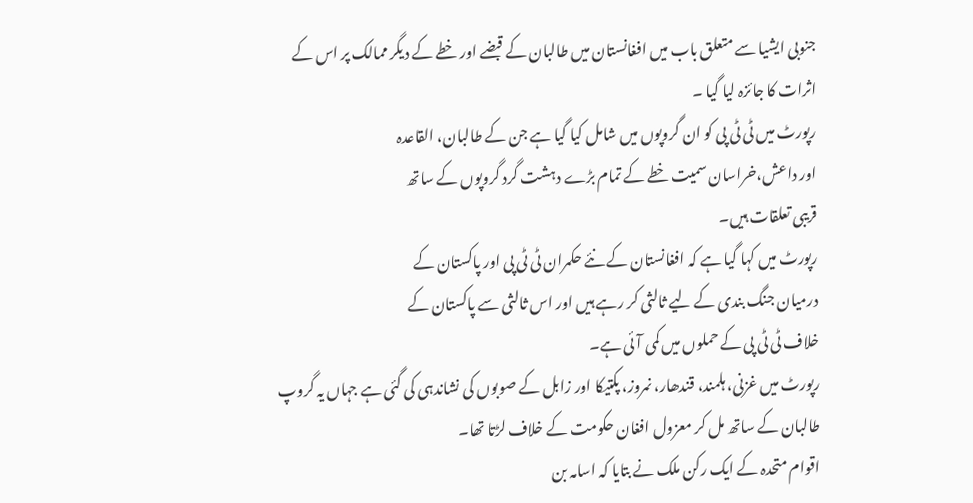جنوبی ایشیا سے متعلق باب میں افغانستان میں طالبان کے قبضے اور خطے کے دیگر ممالک پر اس کے اثرات کا جائزہ لیا گیا ۔
رپورٹ میں ٹی ٹی پی کو ان گروپوں میں شامل کیا گیا ہے جن کے طالبان، القاعدہ
اور داعش،خراسان سمیت خطے کے تمام بڑے دہشت گرد گروپوں کے ساتھ
قریبی تعلقات ہیں۔
رپورٹ میں کہا گیا ہے کہ افغانستان کے نئے حکمران ٹی ٹی پی اور پاکستان کے
درمیان جنگ بندی کے لیے ثالثی کر رہے ہیں اور اس ثالثی سے پاکستان کے
خلاف ٹی ٹی پی کے حملوں میں کمی آئی ہے۔
رپورٹ میں غزنی، ہلمند، قندھار، نمروز، پکتیکا اور زابل کے صوبوں کی نشاندہی کی گئی ہے جہاں یہ گروپ طالبان کے ساتھ مل کر معزول افغان حکومت کے خلاف لڑتا تھا۔
اقوام متحدہ کے ایک رکن ملک نے بتایا کہ اسامہ بن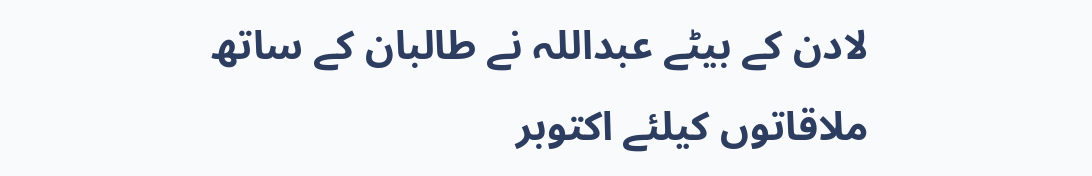لادن کے بیٹے عبداللہ نے طالبان کے ساتھ ملاقاتوں کیلئے اکتوبر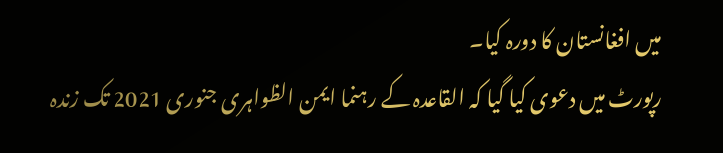میں افغانستان کا دورہ کیا۔
رپورٹ میں دعوی کیا گیا کہ القاعدہ کے رہنما ایمن الظواہری جنوری 2021 تک زندہ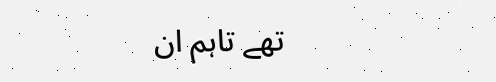تھے تاہم ان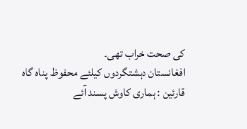کی صحت خراب تھی۔
افغانستان دہشتگردوں کیلئے محفوظ پناہ گاہ
قارئین : ہماری کاوش پسند آئے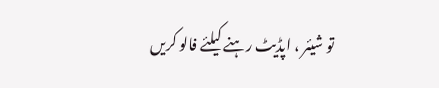تو شیئر ، اپڈیٹ رہنے کیلئے فالو کریں